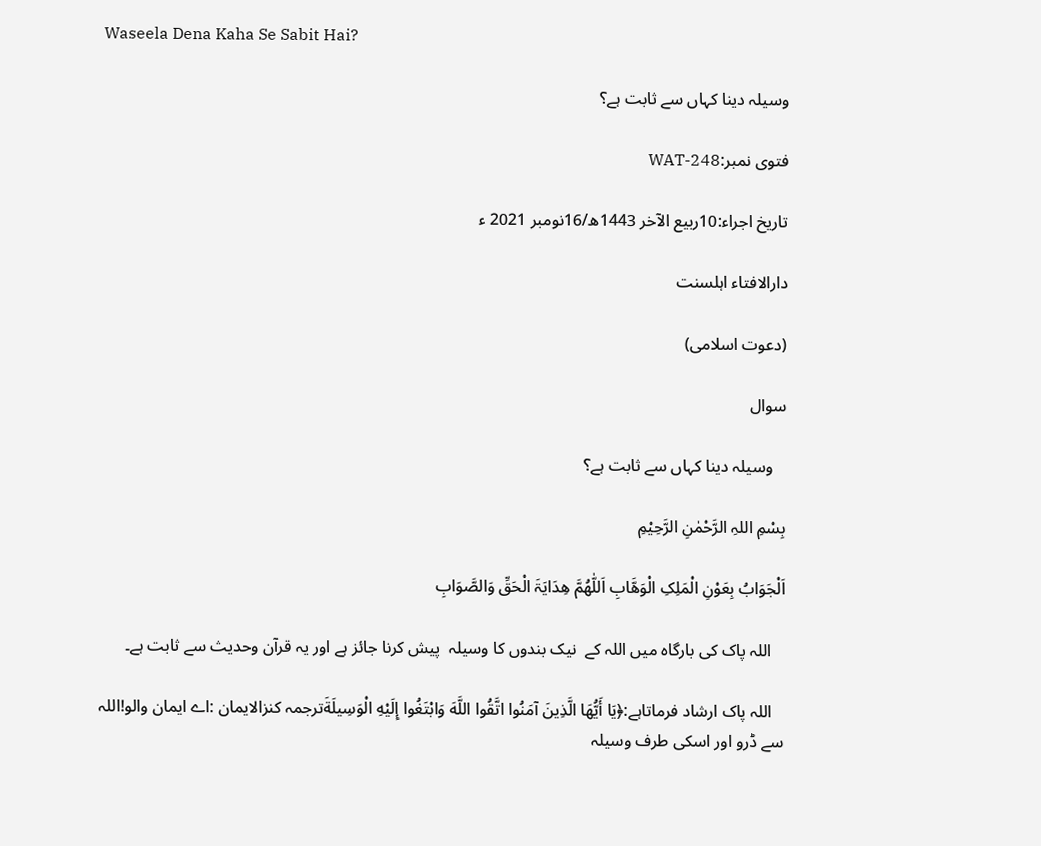Waseela Dena Kaha Se Sabit Hai?

وسیلہ دینا کہاں سے ثابت ہے؟

فتوی نمبر:WAT-248

تاریخ اجراء:10ربیع الآخر 1443ھ/16نومبر 2021 ء

دارالافتاء اہلسنت

(دعوت اسلامی)

سوال

   وسیلہ دینا کہاں سے ثابت ہے؟

بِسْمِ اللہِ الرَّحْمٰنِ الرَّحِيْمِ

اَلْجَوَابُ بِعَوْنِ الْمَلِکِ الْوَھَّابِ اَللّٰھُمَّ ھِدَایَۃَ الْحَقِّ وَالصَّوَابِ

   اللہ پاک کی بارگاہ میں اللہ کے  نیک بندوں کا وسیلہ  پیش کرنا جائز ہے اور یہ قرآن وحدیث سے ثابت ہے۔

   اللہ پاک ارشاد فرماتاہے:﴿يَا أَيُّهَا الَّذِينَ آمَنُوا اتَّقُوا اللَّهَ وَابْتَغُوا إِلَيْهِ الْوَسِيلَةَترجمہ کنزالایمان :اے ایمان والو!اللہ سے ڈرو اور اسکی طرف وسیلہ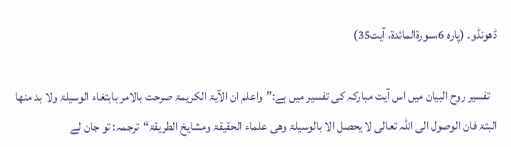ڈھونڈو۔ (پارہ 6،سورۃالمائدۃ، آیت35)

   تفسیر روح البیان میں اس آیت مبارکہ کی تفسیر میں ہے:”واعلم ان الآیۃ الکریمۃ صرحت بالامر بابتغاء الوسیلۃ ولا بد منھا البتۃ فان الوصول الی اللہ تعالی لا یحصل الا بالوسیلۃ وھی علماء الحقیقۃ ومشایخ الطریقۃ“ترجمہ: تو جان لے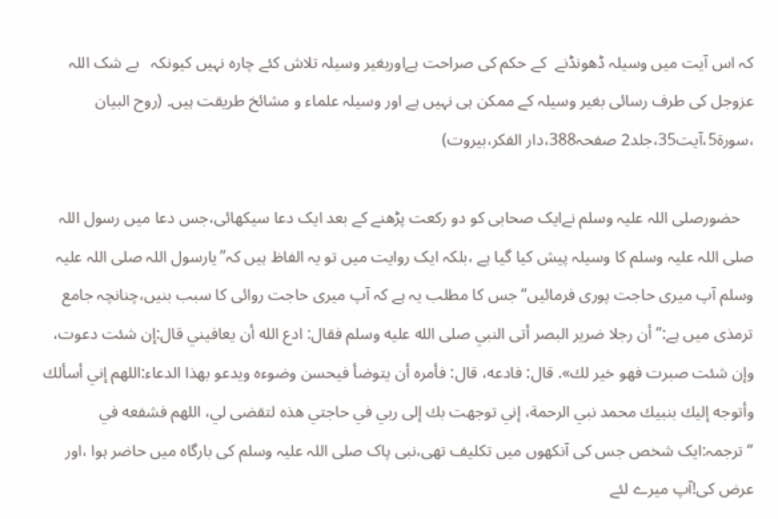کہ اس آیت میں وسیلہ ڈھونڈنے  کے حکم کی صراحت ہےاوربغیر وسیلہ تلاش کئے چارہ نہیں کیونکہ   بے شک اللہ عزوجل کی طرف رسائی بغیر وسیلہ کے ممکن ہی نہیں ہے اور وسیلہ علماء و مشائخ طریقت ہیں۔ (روح البیان ،سورۃ5،آیت35،جلد2 صفحہ388،دار الفکر،بیروت)

   حضورصلی اللہ علیہ وسلم نےایک صحابی کو دو رکعت پڑھنے کے بعد ایک دعا سیکھائی،جس دعا میں رسول اللہ صلی اللہ علیہ وسلم کا وسیلہ پیش کیا گیا ہے ،بلکہ ایک روایت میں تو یہ الفاظ ہیں کہ”یارسول اللہ صلی اللہ علیہ وسلم آپ میری حاجت پوری فرمائیں“جس کا مطلب یہ ہے کہ آپ میری حاجت روائی کا سبب بنیں،چنانچہ جامع ترمذی میں ہے:” أن رجلا ضرير البصر أتى النبي صلى الله عليه وسلم فقال: ادع الله أن يعافيني قال:إن شئت دعوت، وإن شئت صبرت فهو خير لك». قال: فادعه، قال: فأمره أن يتوضأ فيحسن وضوءه ويدعو بهذا الدعاء:اللهم إني أسألك وأتوجه إليك بنبيك محمد نبي الرحمة، إني توجهت بك إلى ربي في حاجتي هذه لتقضى لي، اللهم فشفعه في “ترجمہ:ایک شخص جس کی آنکھوں میں تکلیف تھی،نبی پاک صلی اللہ علیہ وسلم کی بارگاہ میں حاضر ہوا ،اور عرض کی!آپ میرے لئے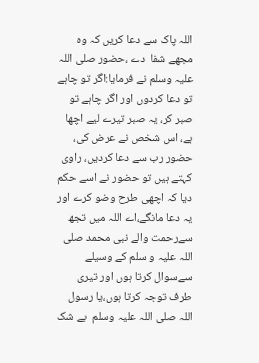اللہ پاک سے دعا کریں کہ وہ مجھے شفا  دے ،حضور صلی اللہ علیہ وسلم نے فرمایا:اگر تو چاہے تو دعا کردوں اور اگر چاہے تو صبر کر، یہ صبر تیرے لیے اچھا ہے، اس شخص نے عرض کی، حضور رب سے دعا کردیں، راوی کہتے ہیں تو حضور نے اسے حکم دیا کہ اچھی طرح وضو کرے اور یہ دعا مانگے،اے اللہ میں تجھ سےرحمت والے نبی محمد صلی اللہ علیہ و سلم کے وسیلے سےسوال کرتا ہوں اور تیری طرف توجہ کرتا ہوں،یا رسول اللہ صلی اللہ علیہ وسلم  بے شک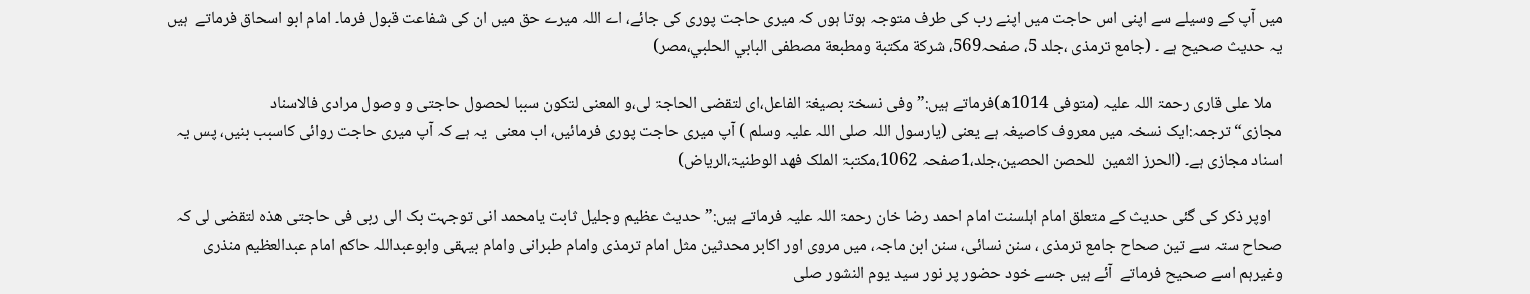میں آپ کے وسیلے سے اپنی اس حاجت میں اپنے رب کی طرف متوجہ ہوتا ہوں کہ میری حاجت پوری کی جائے، اے اللہ میرے حق میں ان کی شفاعت قبول فرما۔ امام ابو اسحاق فرماتے  ہیں  یہ حدیث صحیح ہے ۔ (جامع ترمذی ،جلد 5، صفحہ569، شركة مكتبة ومطبعة مصطفى البابي الحلبي،مصر)

   ملا علی قاری رحمۃ اللہ علیہ (متوفی 1014ھ)فرماتے ہیں:”وفی نسخۃ بصیغۃ الفاعل،ای لتقضی الحاجۃ لی،و المعنی لتکون سببا لحصول حاجتی و وصول مرادی فالاسناد مجازی“ترجمہ:ایک نسخہ میں معروف کاصیغہ ہے یعنی (یارسول اللہ صلی اللہ علیہ وسلم ) آپ میری حاجت پوری فرمائیں، اب معنی  یہ ہے کہ آپ میری حاجت روائی کاسبب بنیں، پس یہ اسناد مجازی ہے۔ (الحرز الثمین  للحصن الحصین،جلد،1صفحہ 1062،مکتبۃ الملک فھد الوطنیۃ،الریاض)

   اوپر ذکر کی گئی حدیث کے متعلق امام اہلسنت امام احمد رضا خان رحمۃ اللہ علیہ فرماتے ہیں:”حدیث عظیم وجلیل ثابت یامحمد انی توجہت بک الی ربی فی حاجتی ھذہ لتقضی لی کہ صحاح ستہ سے تین صحاح جامع ترمذی ، سنن نسائی، سنن ابن ماجہ، میں مروی اور اکابر محدثین مثل امام ترمذی وامام طبرانی وامام بیہقی وابوعبداللہ حاکم امام عبدالعظیم منذری وغیرہم اسے صحیح فرماتے  آئے ہیں جسے خود حضور پر نور سید یوم النشور صلی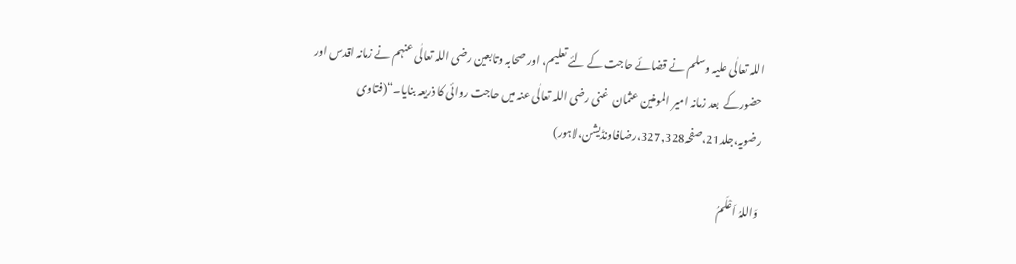اللہ تعالٰی علیہ وسلم نے قضائے حاجت کے لئے تعلیم، اور صحابہ وتابعین رضی اللہ تعالٰی عنہم نے زمانہ اقدس اور حضورکے  بعد زمانہ امیر المومنین عثمان  غنی رضی اللہ تعالٰی عنہ میں حاجت روائی کا ذریعہ بنایا۔“(فتاوی رضویہ،جلد21،صفحہ327,328،رضافاونڈیشن،لاہور)

وَاللہُ اَعْلَمُ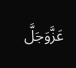عَزَّوَجَلَّ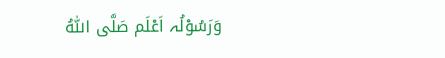وَرَسُوْلُہ اَعْلَم صَلَّی اللّٰہُ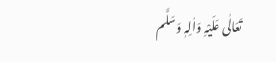تَعَالٰی عَلَیْہِ وَاٰلِہٖ وَسَلَّم